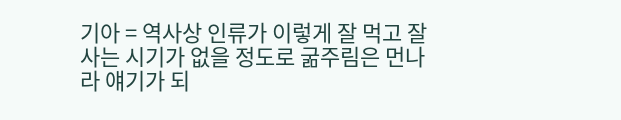기아 = 역사상 인류가 이렇게 잘 먹고 잘 사는 시기가 없을 정도로 굶주림은 먼나라 얘기가 되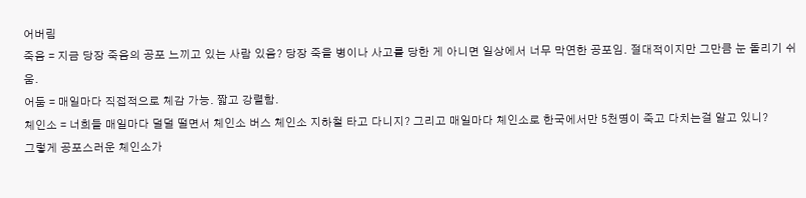어버림
죽음 = 지금 당장 죽음의 공포 느끼고 있는 사람 있음? 당장 죽을 병이나 사고를 당한 게 아니면 일상에서 너무 막연한 공포임. 절대적이지만 그만큼 눈 돌리기 쉬움.
어둠 = 매일마다 직접적으로 체감 가능. 짧고 강렬함.
체인소 = 너희들 매일마다 덜덜 떨면서 체인소 버스 체인소 지하철 타고 다니지? 그리고 매일마다 체인소로 한국에서만 5천명이 죽고 다치는걸 알고 있니?
그렇게 공포스러운 체인소가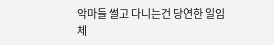악마들 썰고 다니는건 당연한 일임
체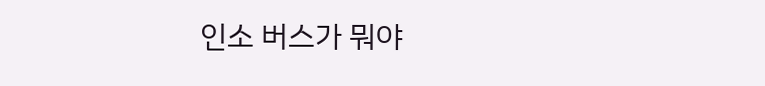인소 버스가 뭐야